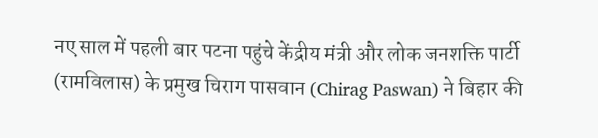नए साल में पहली बार पटना पहुंचे केंद्रीय मंत्री और लोक जनशक्ति पार्टी (रामविलास) के प्रमुख चिराग पासवान (Chirag Paswan) ने बिहार की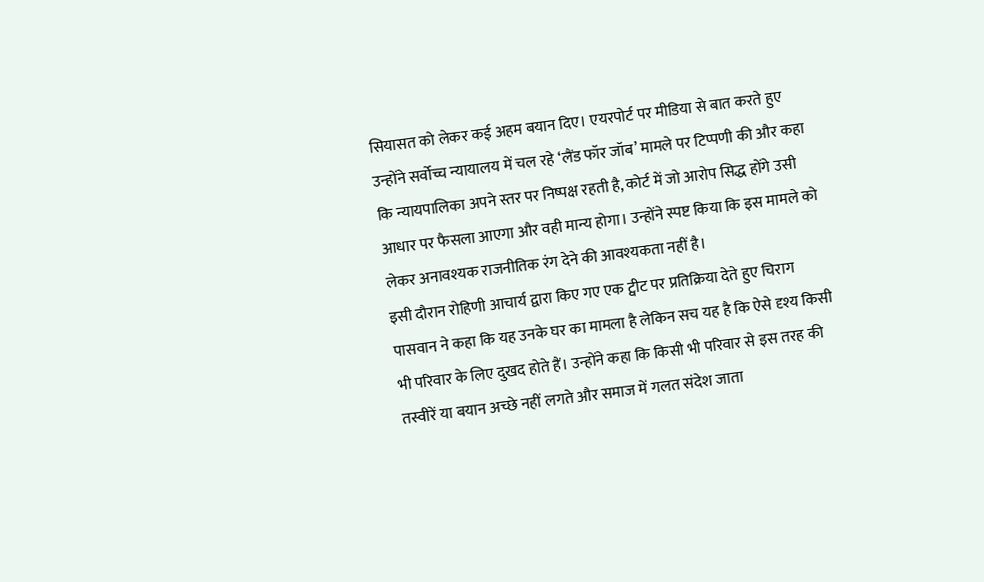सियासत को लेकर कई अहम बयान दिए। एयरपोर्ट पर मीडिया से बात करते हुए उन्होंने सर्वोच्च न्यायालय में चल रहे ‘लैंड फॉर जॉब’ मामले पर टिप्पणी की और कहा कि न्यायपालिका अपने स्तर पर निष्पक्ष रहती है, कोर्ट में जो आरोप सिद्ध होंगे उसी आधार पर फैसला आएगा और वही मान्य होगा। उन्होंने स्पष्ट किया कि इस मामले को लेकर अनावश्यक राजनीतिक रंग देने की आवश्यकता नहीं है।
इसी दौरान रोहिणी आचार्य द्वारा किए गए एक ट्वीट पर प्रतिक्रिया देते हुए चिराग पासवान ने कहा कि यह उनके घर का मामला है लेकिन सच यह है कि ऐसे दृश्य किसी भी परिवार के लिए दुखद होते हैं। उन्होंने कहा कि किसी भी परिवार से इस तरह की तस्वीरें या बयान अच्छे नहीं लगते और समाज में गलत संदेश जाता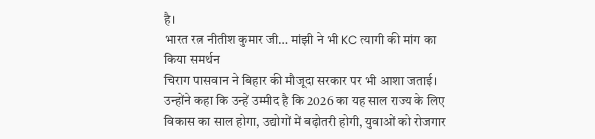है।
भारत रत्न नीतीश कुमार जी… मांझी ने भी KC त्यागी की मांग का किया समर्थन
चिराग पासवान ने बिहार की मौजूदा सरकार पर भी आशा जताई। उन्होंने कहा कि उन्हें उम्मीद है कि 2026 का यह साल राज्य के लिए विकास का साल होगा, उद्योगों में बढ़ोतरी होगी, युवाओं को रोजगार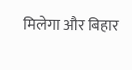मिलेगा और बिहार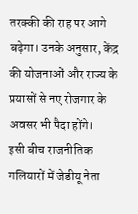तरक्की की राह पर आगे बढ़ेगा। उनके अनुसार, केंद्र की योजनाओं और राज्य के प्रयासों से नए रोजगार के अवसर भी पैदा होंगे।
इसी बीच राजनीतिक गलियारों में जेडीयू नेता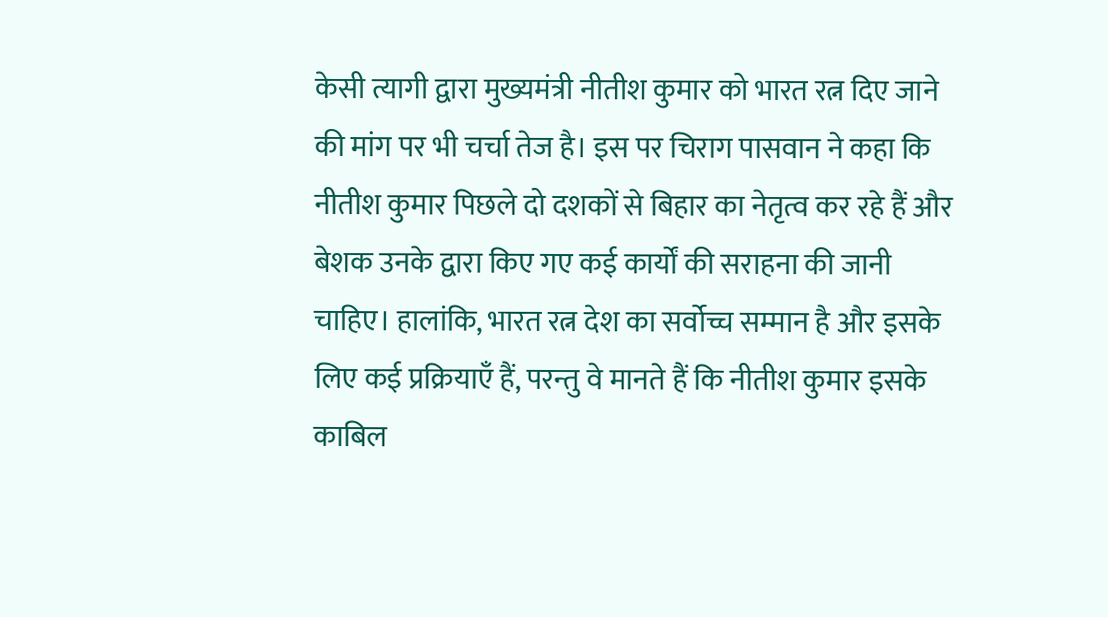केसी त्यागी द्वारा मुख्यमंत्री नीतीश कुमार को भारत रत्न दिए जाने की मांग पर भी चर्चा तेज है। इस पर चिराग पासवान ने कहा कि नीतीश कुमार पिछले दो दशकों से बिहार का नेतृत्व कर रहे हैं और बेशक उनके द्वारा किए गए कई कार्यों की सराहना की जानी चाहिए। हालांकि, भारत रत्न देश का सर्वोच्च सम्मान है और इसके लिए कई प्रक्रियाएँ हैं, परन्तु वे मानते हैं कि नीतीश कुमार इसके काबिल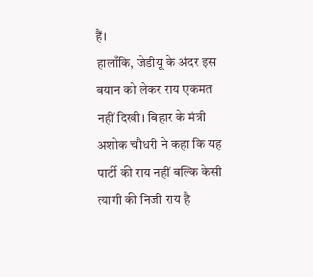हैं।
हालाँकि, जेडीयू के अंदर इस बयान को लेकर राय एकमत नहीं दिखी। बिहार के मंत्री अशोक चौधरी ने कहा कि यह पार्टी की राय नहीं बल्कि केसी त्यागी की निजी राय है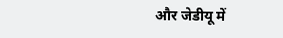और जेडीयू में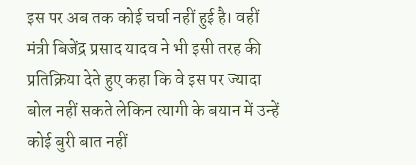इस पर अब तक कोई चर्चा नहीं हुई है। वहीं मंत्री बिजेंद्र प्रसाद यादव ने भी इसी तरह की प्रतिक्रिया देते हुए कहा कि वे इस पर ज्यादा बोल नहीं सकते लेकिन त्यागी के बयान में उन्हें कोई बुरी बात नहीं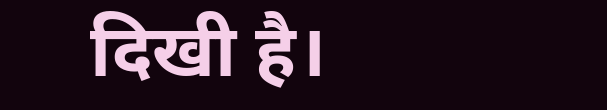दिखी है।